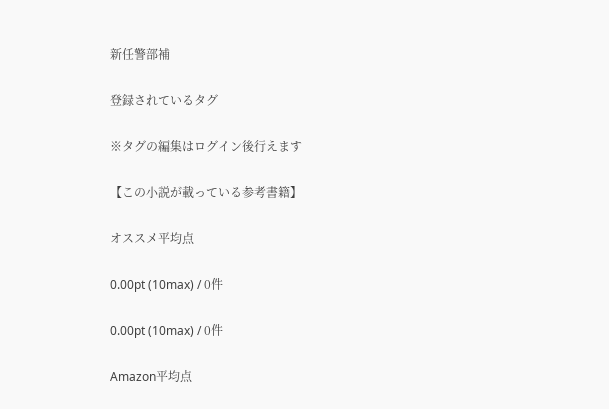新任警部補

登録されているタグ

※タグの編集はログイン後行えます

【この小説が載っている参考書籍】

オススメ平均点

0.00pt (10max) / 0件

0.00pt (10max) / 0件

Amazon平均点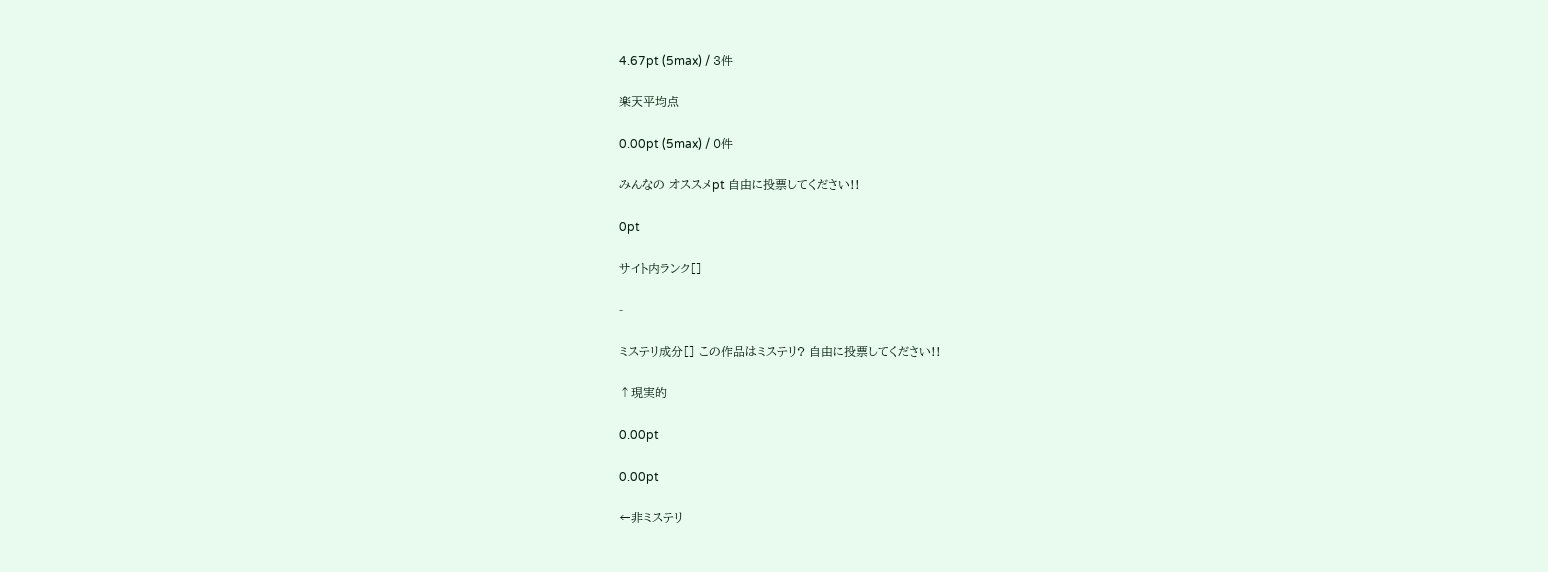4.67pt (5max) / 3件

楽天平均点

0.00pt (5max) / 0件

みんなの オススメpt 自由に投票してください!!

0pt

サイト内ランク[]

-

ミステリ成分[] この作品はミステリ? 自由に投票してください!!

↑現実的

0.00pt

0.00pt

←非ミステリ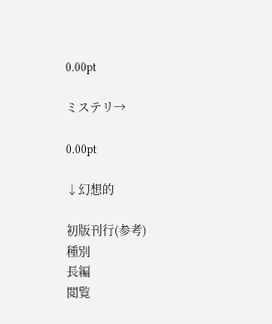0.00pt

ミステリ→

0.00pt

↓幻想的

初版刊行(参考)
種別
長編
閲覧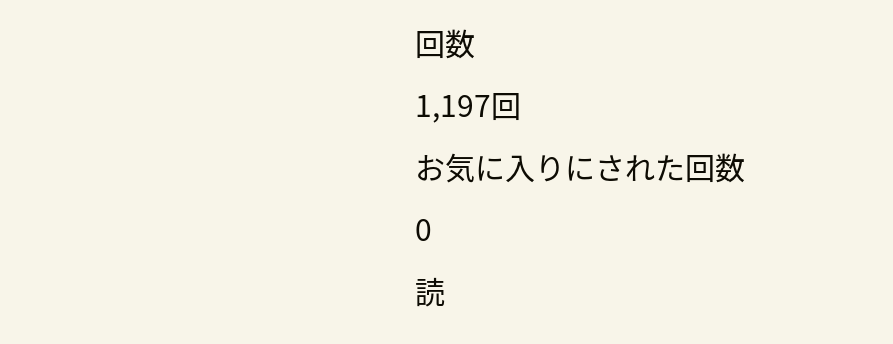回数
1,197回
お気に入りにされた回数
0
読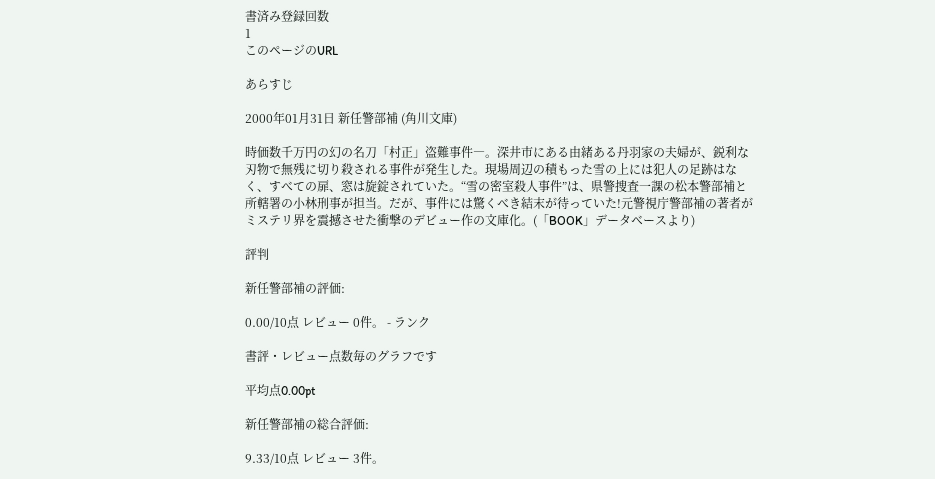書済み登録回数
1
このページのURL

あらすじ

2000年01月31日 新任警部補 (角川文庫)

時価数千万円の幻の名刀「村正」盗難事件―。深井市にある由緒ある丹羽家の夫婦が、鋭利な刃物で無残に切り殺される事件が発生した。現場周辺の積もった雪の上には犯人の足跡はなく、すべての扉、窓は旋錠されていた。“雪の密室殺人事件”は、県警捜査一課の松本警部補と所轄署の小林刑事が担当。だが、事件には驚くべき結末が待っていた!元警視庁警部補の著者がミステリ界を震撼させた衝撃のデビュー作の文庫化。(「BOOK」データベースより)

評判

新任警部補の評価:

0.00/10点 レビュー 0件。 - ランク

書評・レビュー点数毎のグラフです

平均点0.00pt

新任警部補の総合評価:

9.33/10点 レビュー 3件。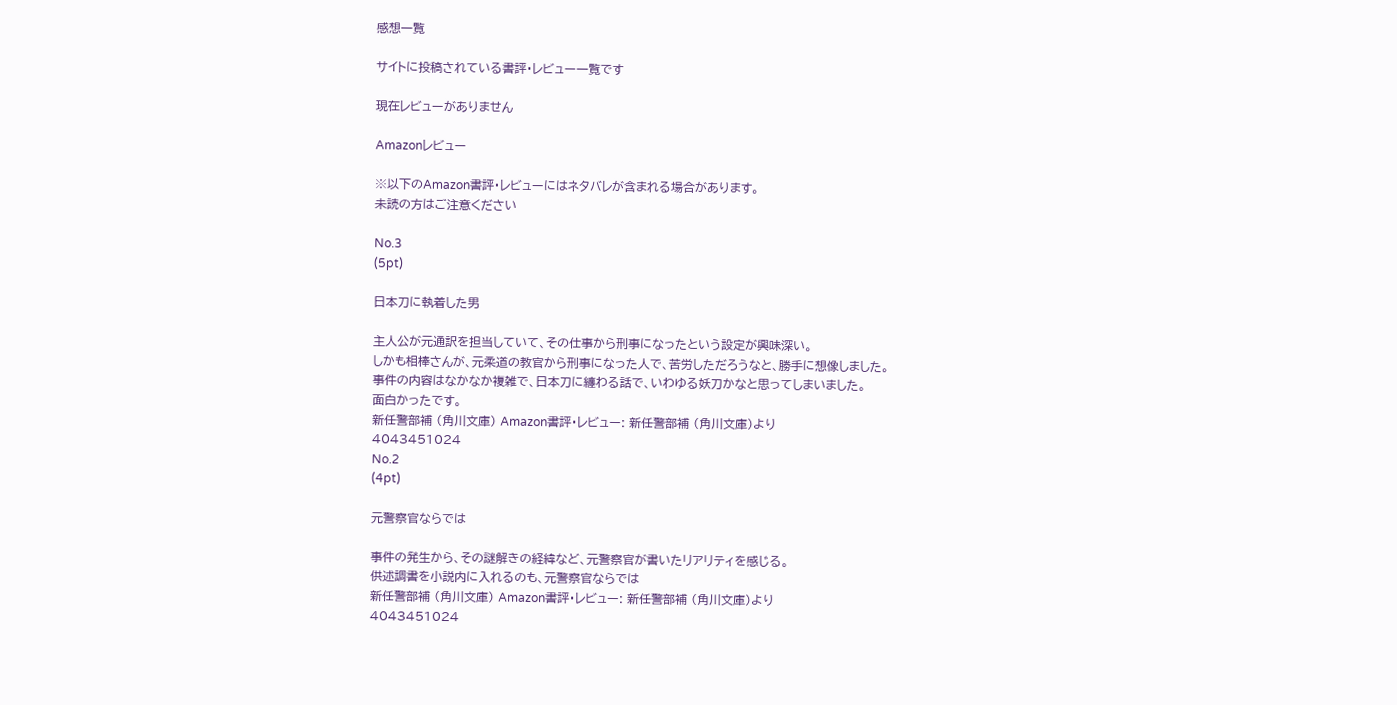感想一覧

サイトに投稿されている書評・レビュー一覧です

現在レビューがありません

Amazonレビュー

※以下のAmazon書評・レビューにはネタバレが含まれる場合があります。
未読の方はご注意ください

No.3
(5pt)

日本刀に執着した男

主人公が元通訳を担当していて、その仕事から刑事になったという設定が興味深い。
しかも相棒さんが、元柔道の教官から刑事になった人で、苦労しただろうなと、勝手に想像しました。
事件の内容はなかなか複雑で、日本刀に纏わる話で、いわゆる妖刀かなと思ってしまいました。
面白かったです。
新任警部補 (角川文庫) Amazon書評・レビュー: 新任警部補 (角川文庫)より
4043451024
No.2
(4pt)

元警察官ならでは

事件の発生から、その謎解きの経緯など、元警察官が書いたリアリティを感じる。
供述調書を小説内に入れるのも、元警察官ならでは
新任警部補 (角川文庫) Amazon書評・レビュー: 新任警部補 (角川文庫)より
4043451024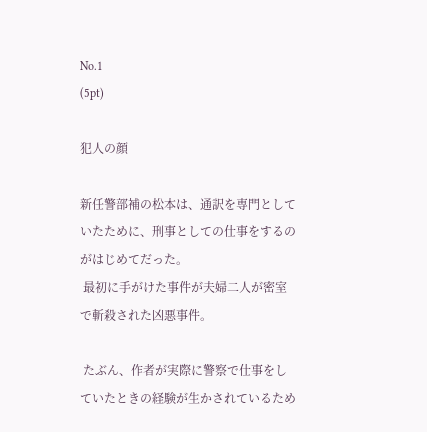No.1
(5pt)

犯人の顔

新任警部補の松本は、通訳を専門としていたために、刑事としての仕事をするのがはじめてだった。
 最初に手がけた事件が夫婦二人が密室で斬殺された凶悪事件。

 たぶん、作者が実際に警察で仕事をしていたときの経験が生かされているため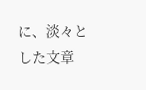に、淡々とした文章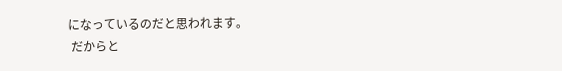になっているのだと思われます。
 だからと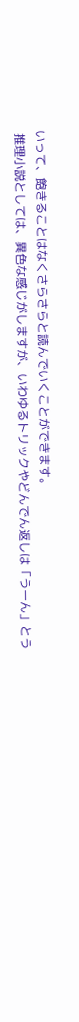いって、飽きることはなくさらさらと読んでいくことができます。
 推理小説としては、異色な感じがしますが、いわゆるトリックやどんでん返しは「うーん」とう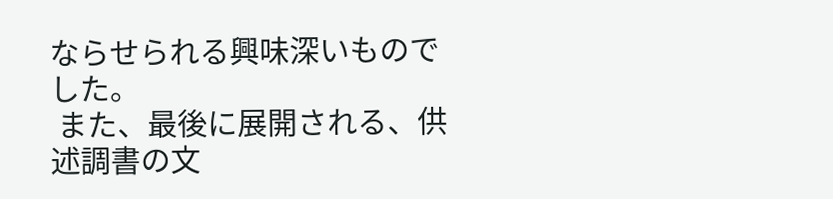ならせられる興味深いものでした。
 また、最後に展開される、供述調書の文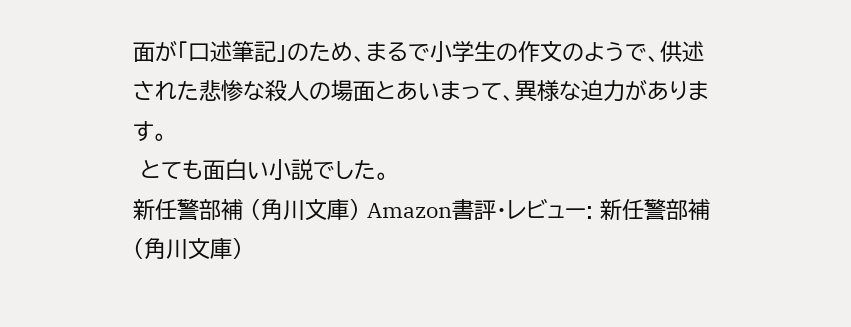面が「口述筆記」のため、まるで小学生の作文のようで、供述された悲惨な殺人の場面とあいまって、異様な迫力があります。
 とても面白い小説でした。
新任警部補 (角川文庫) Amazon書評・レビュー: 新任警部補 (角川文庫)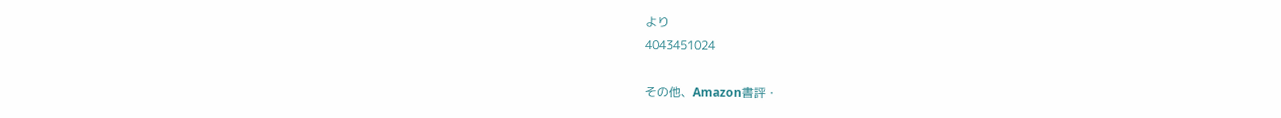より
4043451024

その他、Amazon書評・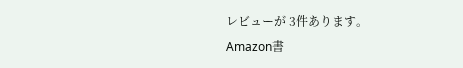レビューが 3件あります。
Amazon書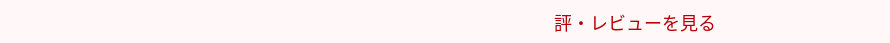評・レビューを見る